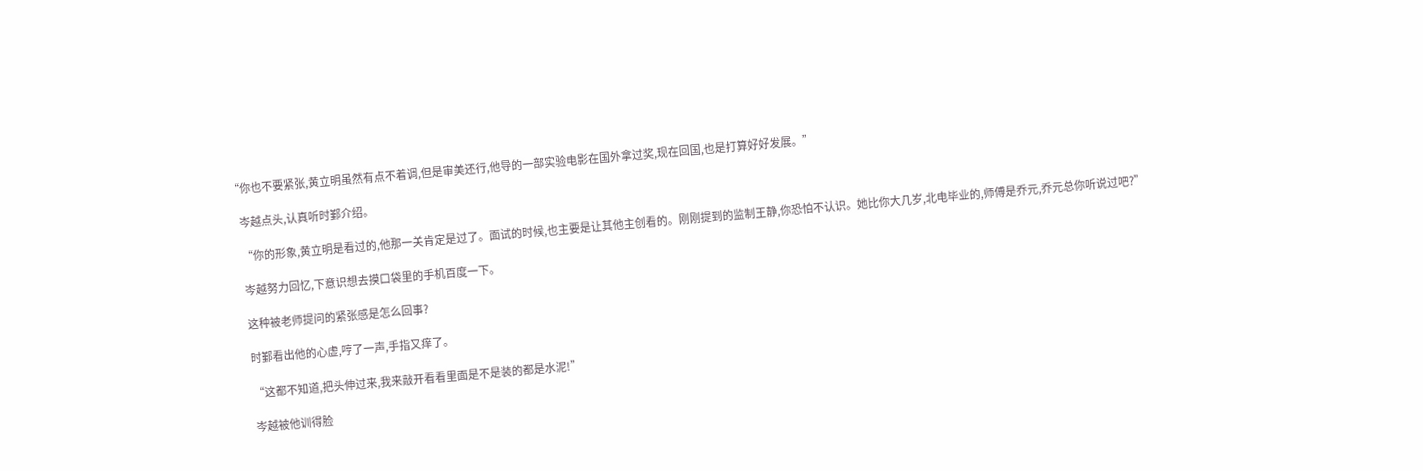“你也不要紧张,黄立明虽然有点不着调,但是审美还行,他导的一部实验电影在国外拿过奖,现在回国,也是打算好好发展。”

    岑越点头,认真听时鄞介绍。

    “你的形象,黄立明是看过的,他那一关肯定是过了。面试的时候,也主要是让其他主创看的。刚刚提到的监制王静,你恐怕不认识。她比你大几岁,北电毕业的,师傅是乔元,乔元总你听说过吧?”

    岑越努力回忆,下意识想去摸口袋里的手机百度一下。

    这种被老师提问的紧张感是怎么回事?

    时鄞看出他的心虚,哼了一声,手指又痒了。

    “这都不知道,把头伸过来,我来敲开看看里面是不是装的都是水泥!”

    岑越被他训得脸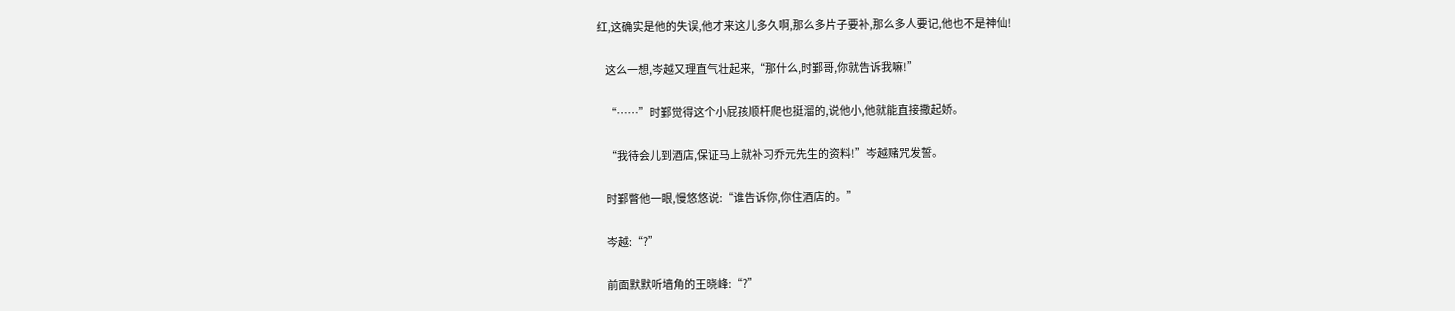红,这确实是他的失误,他才来这儿多久啊,那么多片子要补,那么多人要记,他也不是神仙!

    这么一想,岑越又理直气壮起来,“那什么,时鄞哥,你就告诉我嘛!”

    “……”时鄞觉得这个小屁孩顺杆爬也挺溜的,说他小,他就能直接撒起娇。

    “我待会儿到酒店,保证马上就补习乔元先生的资料!”岑越赌咒发誓。

    时鄞瞥他一眼,慢悠悠说:“谁告诉你,你住酒店的。”

    岑越:“?”

    前面默默听墙角的王晓峰:“?”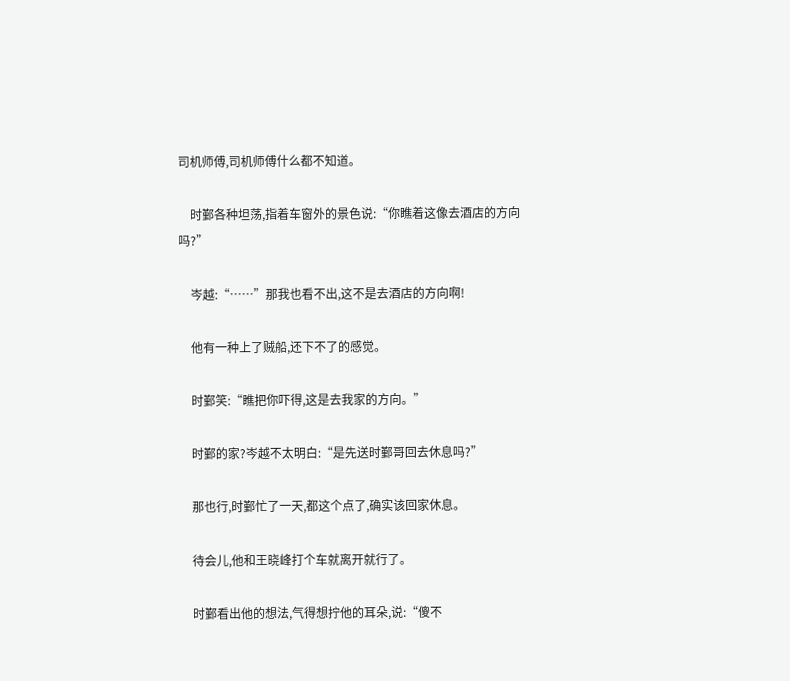司机师傅,司机师傅什么都不知道。

    时鄞各种坦荡,指着车窗外的景色说:“你瞧着这像去酒店的方向吗?”

    岑越:“……”那我也看不出,这不是去酒店的方向啊!

    他有一种上了贼船,还下不了的感觉。

    时鄞笑:“瞧把你吓得,这是去我家的方向。”

    时鄞的家?岑越不太明白:“是先送时鄞哥回去休息吗?”

    那也行,时鄞忙了一天,都这个点了,确实该回家休息。

    待会儿,他和王晓峰打个车就离开就行了。

    时鄞看出他的想法,气得想拧他的耳朵,说:“傻不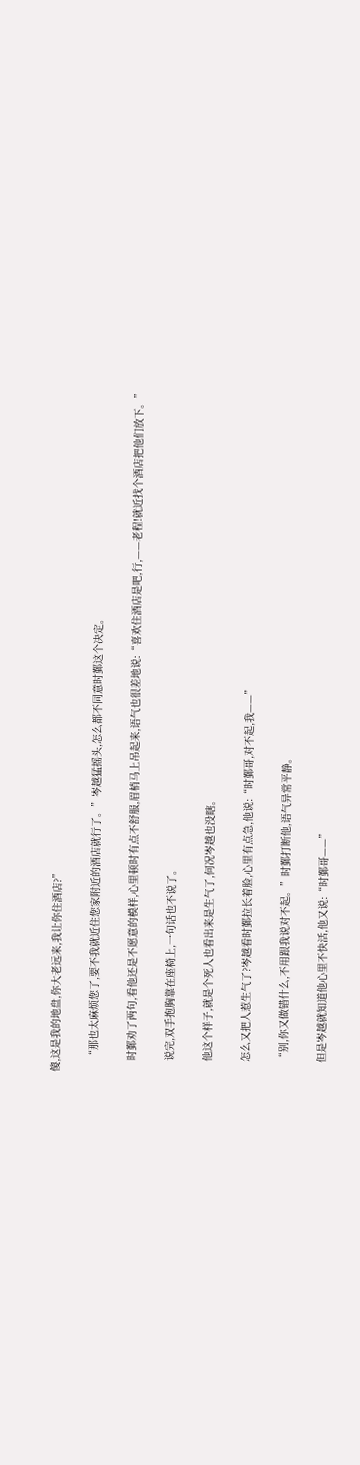傻,这是我的地盘,你大老远来,我让你住酒店?”

    “那也太麻烦您了,要不我就近住您家附近的酒店就行了。”岑越猛摇头,怎么都不同意时鄞这个决定。

    时鄞劝了两句,看他还是不愿意的模样,心里顿时有点不舒服,眉梢马上吊起来,语气也很差地说:“喜欢住酒店是吧,行,——老程!就近找个酒店把他们放下。”

    说完,双手抱胸靠在座椅上,一句话也不说了。

    他这个样子,就是个死人也看出来是生气了,何况岑越也没瞎。

    怎么又把人惹生气了?岑越看时鄞拉长着脸,心里有点急,他说:“时鄞哥,对不起,我——”

    “别,你又做错什么,不用跟我说对不起。”时鄞打断他,语气异常平静。

    但是岑越就知道他心里不快活,他又说:“时鄞哥——”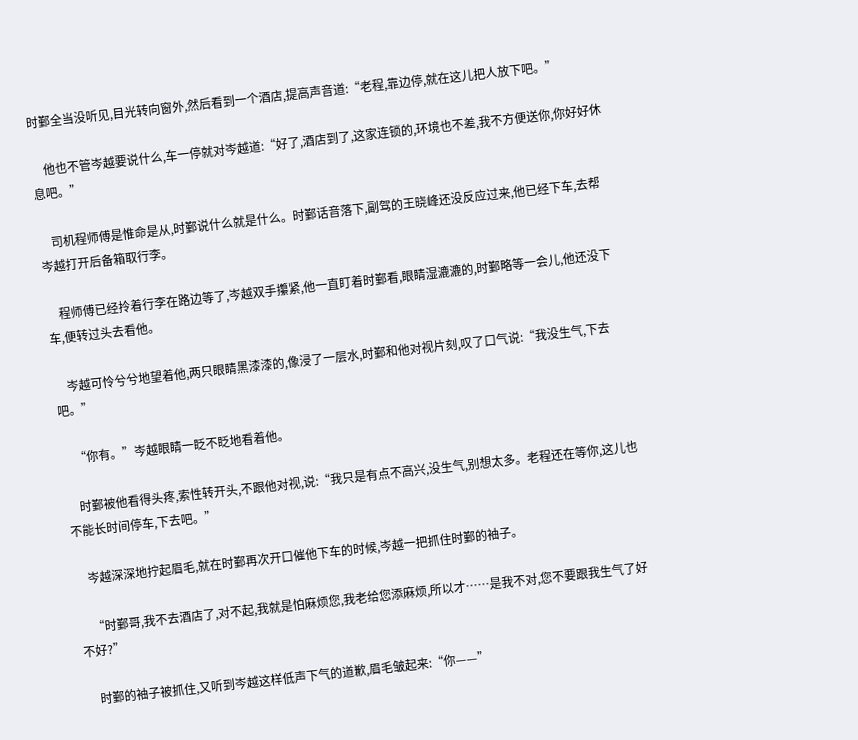时鄞全当没听见,目光转向窗外,然后看到一个酒店,提高声音道:“老程,靠边停,就在这儿把人放下吧。”

    他也不管岑越要说什么,车一停就对岑越道:“好了,酒店到了,这家连锁的,环境也不差,我不方便送你,你好好休息吧。”

    司机程师傅是惟命是从,时鄞说什么就是什么。时鄞话音落下,副驾的王晓峰还没反应过来,他已经下车,去帮岑越打开后备箱取行李。

    程师傅已经拎着行李在路边等了,岑越双手攥紧,他一直盯着时鄞看,眼睛湿漉漉的,时鄞略等一会儿,他还没下车,便转过头去看他。

    岑越可怜兮兮地望着他,两只眼睛黑漆漆的,像浸了一层水,时鄞和他对视片刻,叹了口气说:“我没生气,下去吧。”

    “你有。”岑越眼睛一眨不眨地看着他。

    时鄞被他看得头疼,索性转开头,不跟他对视,说:“我只是有点不高兴,没生气,别想太多。老程还在等你,这儿也不能长时间停车,下去吧。”

    岑越深深地拧起眉毛,就在时鄞再次开口催他下车的时候,岑越一把抓住时鄞的袖子。

    “时鄞哥,我不去酒店了,对不起,我就是怕麻烦您,我老给您添麻烦,所以才……是我不对,您不要跟我生气了好不好?”

    时鄞的袖子被抓住,又听到岑越这样低声下气的道歉,眉毛皱起来:“你——”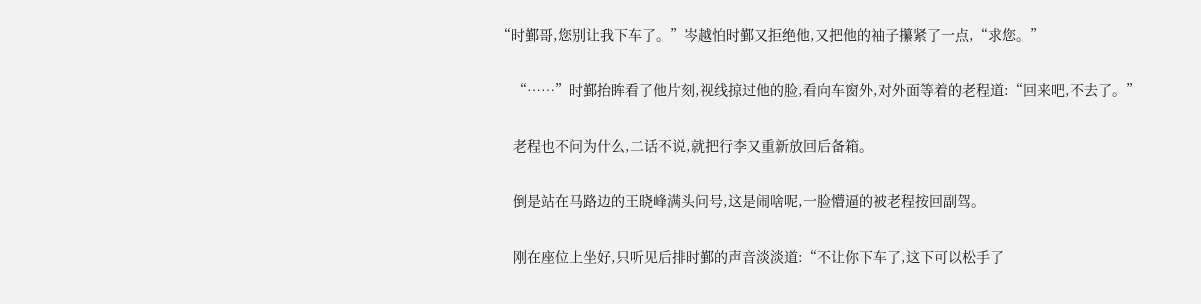“时鄞哥,您别让我下车了。”岑越怕时鄞又拒绝他,又把他的袖子攥紧了一点,“求您。”

    “……”时鄞抬眸看了他片刻,视线掠过他的脸,看向车窗外,对外面等着的老程道:“回来吧,不去了。”

    老程也不问为什么,二话不说,就把行李又重新放回后备箱。

    倒是站在马路边的王晓峰满头问号,这是闹啥呢,一脸懵逼的被老程按回副驾。

    刚在座位上坐好,只听见后排时鄞的声音淡淡道:“不让你下车了,这下可以松手了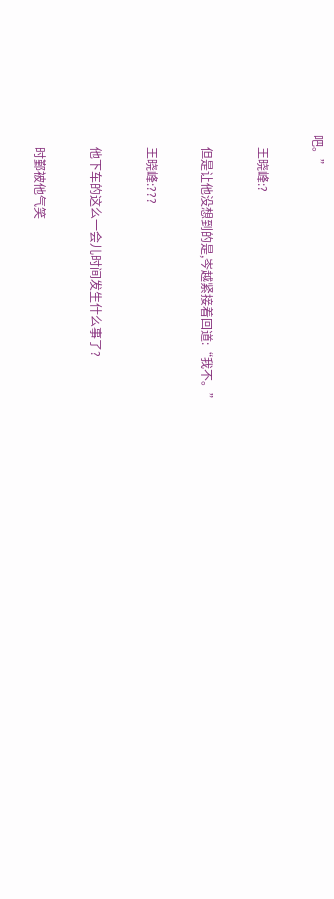吧。”

    王晓峰:?

    但是让他没想到的是,岑越紧接着回道:“我不。”

    王晓峰:???

    他下车的这么一会儿时间发生什么事了?

    时鄞被他气笑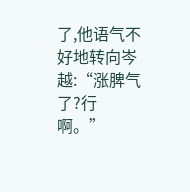了,他语气不好地转向岑越:“涨脾气了?行啊。”